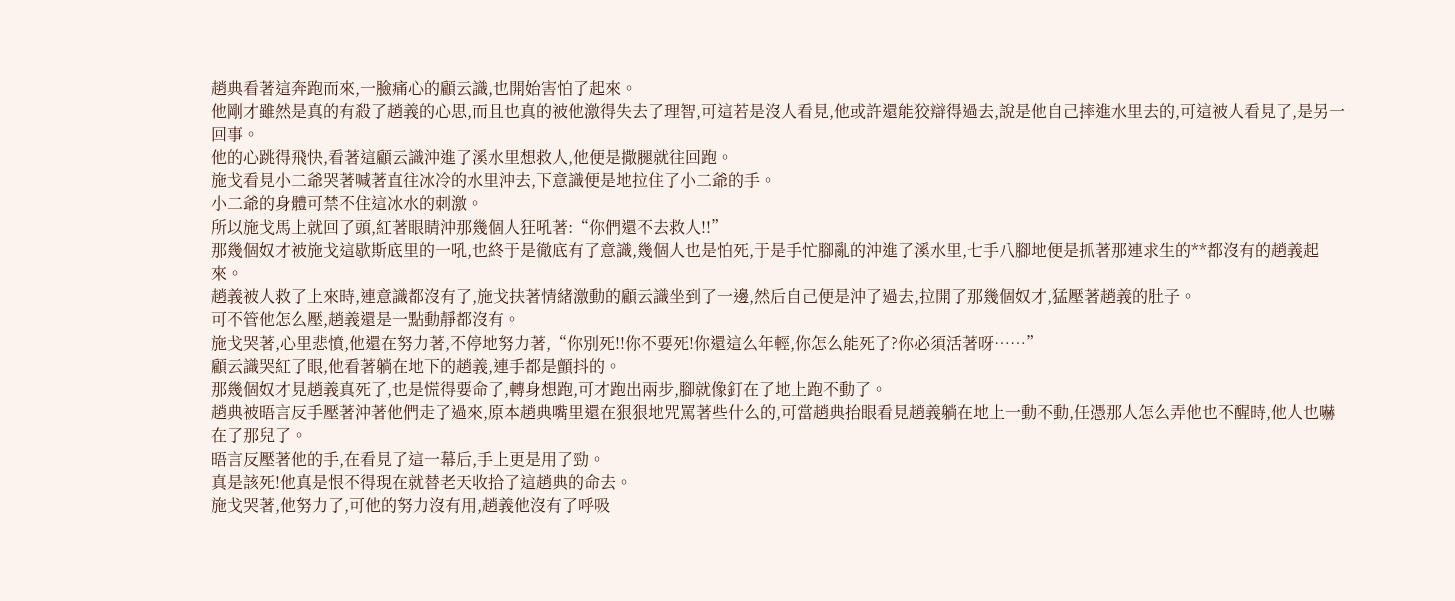趙典看著這奔跑而來,一臉痛心的顧云識,也開始害怕了起來。
他剛才雖然是真的有殺了趙義的心思,而且也真的被他激得失去了理智,可這若是沒人看見,他或許還能狡辯得過去,說是他自己摔進水里去的,可這被人看見了,是另一回事。
他的心跳得飛快,看著這顧云識沖進了溪水里想救人,他便是撒腿就往回跑。
施戈看見小二爺哭著喊著直往冰冷的水里沖去,下意識便是地拉住了小二爺的手。
小二爺的身體可禁不住這冰水的刺激。
所以施戈馬上就回了頭,紅著眼睛沖那幾個人狂吼著:“你們還不去救人!!”
那幾個奴才被施戈這歇斯底里的一吼,也終于是徹底有了意識,幾個人也是怕死,于是手忙腳亂的沖進了溪水里,七手八腳地便是抓著那連求生的**都沒有的趙義起來。
趙義被人救了上來時,連意識都沒有了,施戈扶著情緒激動的顧云識坐到了一邊,然后自己便是沖了過去,拉開了那幾個奴才,猛壓著趙義的肚子。
可不管他怎么壓,趙義還是一點動靜都沒有。
施戈哭著,心里悲憤,他還在努力著,不停地努力著,“你別死!!你不要死!你還這么年輕,你怎么能死了?你必須活著呀……”
顧云識哭紅了眼,他看著躺在地下的趙義,連手都是顫抖的。
那幾個奴才見趙義真死了,也是慌得要命了,轉身想跑,可才跑出兩步,腳就像釘在了地上跑不動了。
趙典被晤言反手壓著沖著他們走了過來,原本趙典嘴里還在狠狠地咒罵著些什么的,可當趙典抬眼看見趙義躺在地上一動不動,任憑那人怎么弄他也不醒時,他人也嚇在了那兒了。
晤言反壓著他的手,在看見了這一幕后,手上更是用了勁。
真是該死!他真是恨不得現在就替老天收拾了這趙典的命去。
施戈哭著,他努力了,可他的努力沒有用,趙義他沒有了呼吸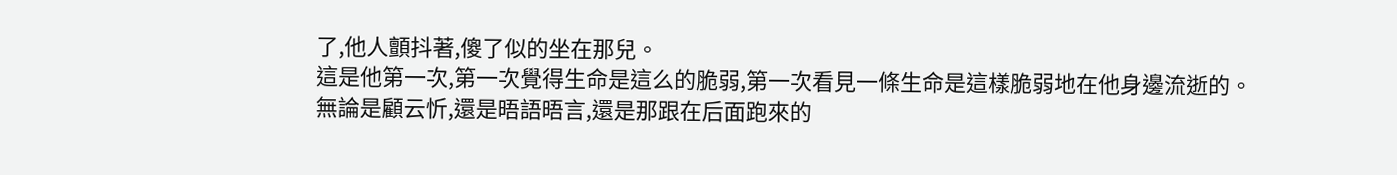了,他人顫抖著,傻了似的坐在那兒。
這是他第一次,第一次覺得生命是這么的脆弱,第一次看見一條生命是這樣脆弱地在他身邊流逝的。
無論是顧云忻,還是晤語晤言,還是那跟在后面跑來的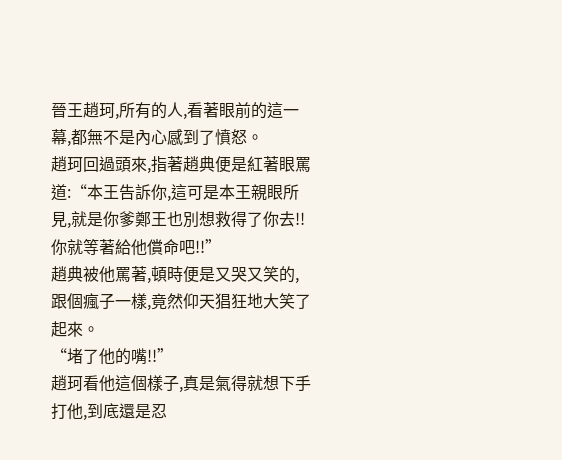晉王趙珂,所有的人,看著眼前的這一幕,都無不是內心感到了憤怒。
趙珂回過頭來,指著趙典便是紅著眼罵道:“本王告訴你,這可是本王親眼所見,就是你爹鄭王也別想救得了你去!!你就等著給他償命吧!!”
趙典被他罵著,頓時便是又哭又笑的,跟個瘋子一樣,竟然仰天猖狂地大笑了起來。
“堵了他的嘴!!”
趙珂看他這個樣子,真是氣得就想下手打他,到底還是忍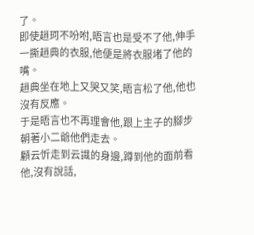了。
即使趙珂不吩咐,晤言也是受不了他,伸手一撕趙典的衣服,他便是將衣服堵了他的嘴。
趙典坐在地上又哭又笑,晤言松了他,他也沒有反應。
于是晤言也不再理會他,跟上主子的腳步朝著小二爺他們走去。
顧云忻走到云識的身邊,蹲到他的面前看他,沒有說話,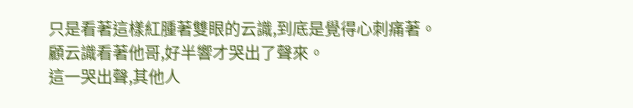只是看著這樣紅腫著雙眼的云識,到底是覺得心刺痛著。
顧云識看著他哥,好半響才哭出了聲來。
這一哭出聲,其他人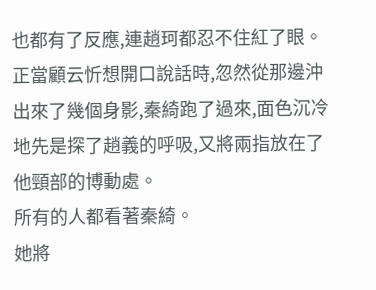也都有了反應,連趙珂都忍不住紅了眼。
正當顧云忻想開口說話時,忽然從那邊沖出來了幾個身影,秦綺跑了過來,面色沉冷地先是探了趙義的呼吸,又將兩指放在了他頸部的博動處。
所有的人都看著秦綺。
她將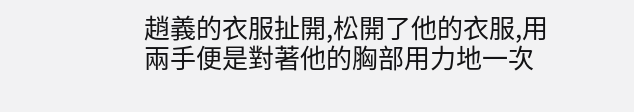趙義的衣服扯開,松開了他的衣服,用兩手便是對著他的胸部用力地一次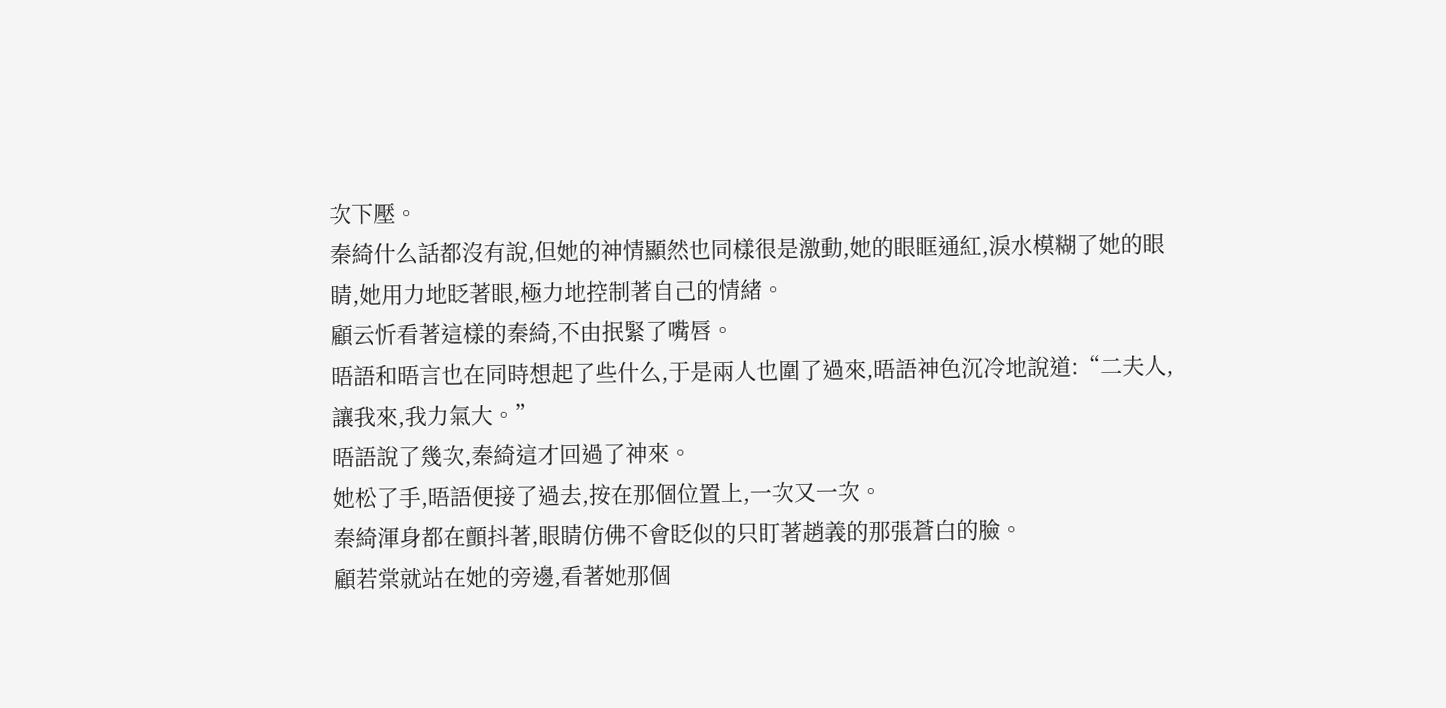次下壓。
秦綺什么話都沒有說,但她的神情顯然也同樣很是激動,她的眼眶通紅,淚水模糊了她的眼睛,她用力地眨著眼,極力地控制著自己的情緒。
顧云忻看著這樣的秦綺,不由抿緊了嘴唇。
晤語和晤言也在同時想起了些什么,于是兩人也圍了過來,晤語神色沉冷地說道:“二夫人,讓我來,我力氣大。”
晤語說了幾次,秦綺這才回過了神來。
她松了手,晤語便接了過去,按在那個位置上,一次又一次。
秦綺渾身都在顫抖著,眼睛仿佛不會眨似的只盯著趙義的那張蒼白的臉。
顧若棠就站在她的旁邊,看著她那個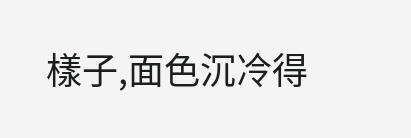樣子,面色沉冷得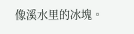像溪水里的冰塊。